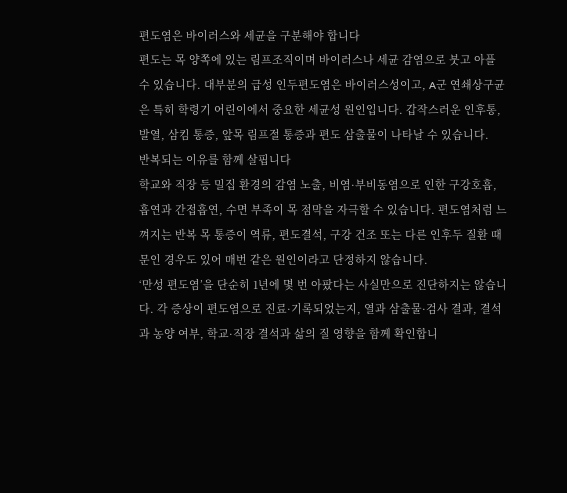편도염은 바이러스와 세균을 구분해야 합니다
편도는 목 양쪽에 있는 림프조직이며 바이러스나 세균 감염으로 붓고 아플 수 있습니다. 대부분의 급성 인두편도염은 바이러스성이고, A군 연쇄상구균은 특히 학령기 어린이에서 중요한 세균성 원인입니다. 갑작스러운 인후통, 발열, 삼킴 통증, 앞목 림프절 통증과 편도 삼출물이 나타날 수 있습니다.
반복되는 이유를 함께 살핍니다
학교와 직장 등 밀집 환경의 감염 노출, 비염·부비동염으로 인한 구강호흡, 흡연과 간접흡연, 수면 부족이 목 점막을 자극할 수 있습니다. 편도염처럼 느껴지는 반복 목 통증이 역류, 편도결석, 구강 건조 또는 다른 인후두 질환 때문인 경우도 있어 매번 같은 원인이라고 단정하지 않습니다.
‘만성 편도염’을 단순히 1년에 몇 번 아팠다는 사실만으로 진단하지는 않습니다. 각 증상이 편도염으로 진료·기록되었는지, 열과 삼출물·검사 결과, 결석과 농양 여부, 학교·직장 결석과 삶의 질 영향을 함께 확인합니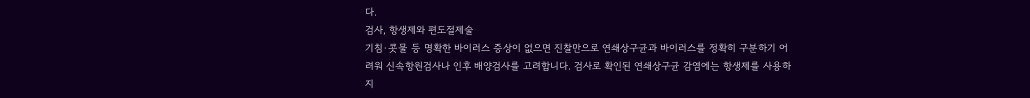다.
검사, 항생제와 편도절제술
기침·콧물 등 명확한 바이러스 증상이 없으면 진찰만으로 연쇄상구균과 바이러스를 정확히 구분하기 어려워 신속항원검사나 인후 배양검사를 고려합니다. 검사로 확인된 연쇄상구균 감염에는 항생제를 사용하지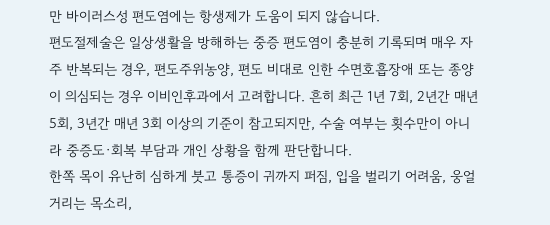만 바이러스성 편도염에는 항생제가 도움이 되지 않습니다.
편도절제술은 일상생활을 방해하는 중증 편도염이 충분히 기록되며 매우 자주 반복되는 경우, 편도주위농양, 편도 비대로 인한 수면호흡장애 또는 종양이 의심되는 경우 이비인후과에서 고려합니다. 흔히 최근 1년 7회, 2년간 매년 5회, 3년간 매년 3회 이상의 기준이 참고되지만, 수술 여부는 횟수만이 아니라 중증도·회복 부담과 개인 상황을 함께 판단합니다.
한쪽 목이 유난히 심하게 붓고 통증이 귀까지 퍼짐, 입을 벌리기 어려움, 웅얼거리는 목소리,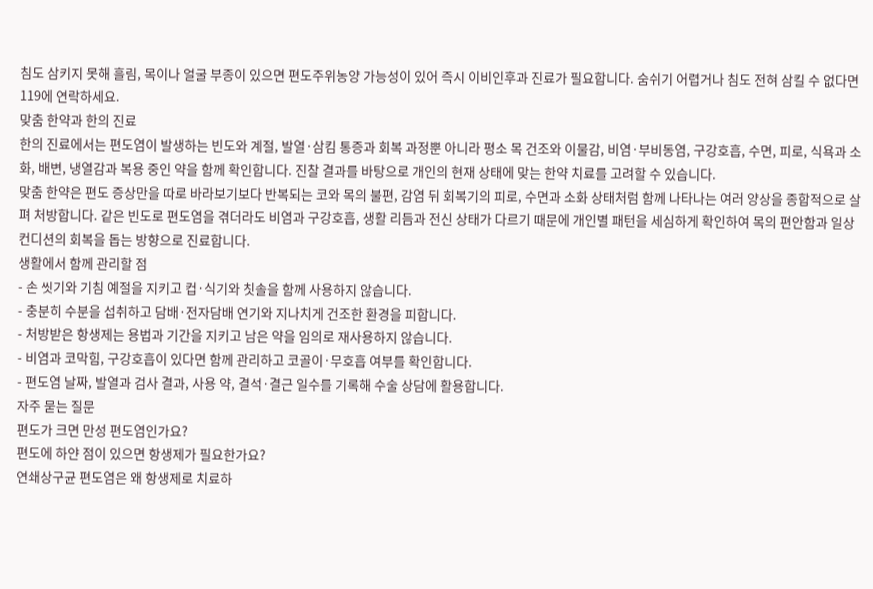침도 삼키지 못해 흘림, 목이나 얼굴 부종이 있으면 편도주위농양 가능성이 있어 즉시 이비인후과 진료가 필요합니다. 숨쉬기 어렵거나 침도 전혀 삼킬 수 없다면 119에 연락하세요.
맞춤 한약과 한의 진료
한의 진료에서는 편도염이 발생하는 빈도와 계절, 발열·삼킴 통증과 회복 과정뿐 아니라 평소 목 건조와 이물감, 비염·부비동염, 구강호흡, 수면, 피로, 식욕과 소화, 배변, 냉열감과 복용 중인 약을 함께 확인합니다. 진찰 결과를 바탕으로 개인의 현재 상태에 맞는 한약 치료를 고려할 수 있습니다.
맞춤 한약은 편도 증상만을 따로 바라보기보다 반복되는 코와 목의 불편, 감염 뒤 회복기의 피로, 수면과 소화 상태처럼 함께 나타나는 여러 양상을 종합적으로 살펴 처방합니다. 같은 빈도로 편도염을 겪더라도 비염과 구강호흡, 생활 리듬과 전신 상태가 다르기 때문에 개인별 패턴을 세심하게 확인하여 목의 편안함과 일상 컨디션의 회복을 돕는 방향으로 진료합니다.
생활에서 함께 관리할 점
- 손 씻기와 기침 예절을 지키고 컵·식기와 칫솔을 함께 사용하지 않습니다.
- 충분히 수분을 섭취하고 담배·전자담배 연기와 지나치게 건조한 환경을 피합니다.
- 처방받은 항생제는 용법과 기간을 지키고 남은 약을 임의로 재사용하지 않습니다.
- 비염과 코막힘, 구강호흡이 있다면 함께 관리하고 코골이·무호흡 여부를 확인합니다.
- 편도염 날짜, 발열과 검사 결과, 사용 약, 결석·결근 일수를 기록해 수술 상담에 활용합니다.
자주 묻는 질문
편도가 크면 만성 편도염인가요?
편도에 하얀 점이 있으면 항생제가 필요한가요?
연쇄상구균 편도염은 왜 항생제로 치료하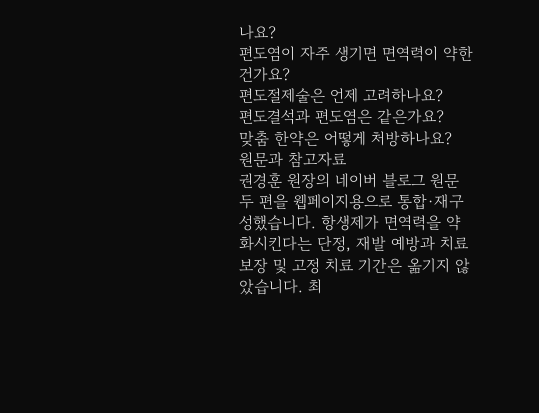나요?
편도염이 자주 생기면 면역력이 약한 건가요?
편도절제술은 언제 고려하나요?
편도결석과 편도염은 같은가요?
맞춤 한약은 어떻게 처방하나요?
원문과 참고자료
권경훈 원장의 네이버 블로그 원문 두 편을 웹페이지용으로 통합·재구성했습니다. 항생제가 면역력을 약화시킨다는 단정, 재발 예방과 치료 보장 및 고정 치료 기간은 옮기지 않았습니다. 최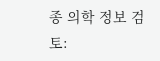종 의학 정보 검토: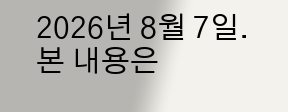2026년 8월 7일. 본 내용은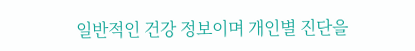일반적인 건강 정보이며 개인별 진단을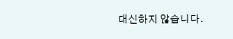대신하지 않습니다.